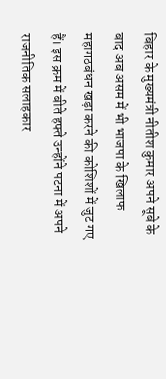बिहार के मुख्यमंत्री नीतीश कुमार अपने सूबे के बाद अब असम में भी भाजपा के खिलाफ महागठबंधन खड़ा करने की कोशिशों में जुट गए हैं। इस क्रम में बीते हफ्ते उन्होंने पटना में अपने राजनीतिक सलाहकार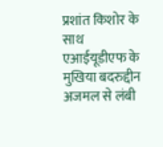प्रशांत किशोर के साथ एआईयूडीएफ के मुखिया बदरुद्दीन अजमल से लंबी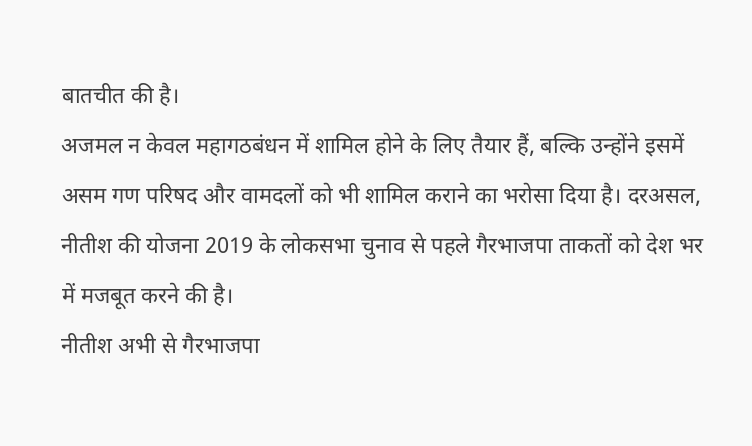बातचीत की है।
अजमल न केवल महागठबंधन में शामिल होने के लिए तैयार हैं, बल्कि उन्होंने इसमें असम गण परिषद और वामदलों को भी शामिल कराने का भरोसा दिया है। दरअसल, नीतीश की योजना 2019 के लोकसभा चुनाव से पहले गैरभाजपा ताकतों को देश भर में मजबूत करने की है।
नीतीश अभी से गैरभाजपा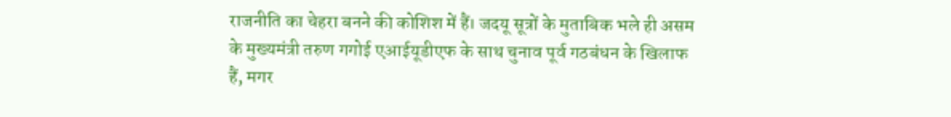राजनीति का चेहरा बनने की कोशिश में हैं। जदयू सूत्रों के मुताबिक भले ही असम के मुख्यमंत्री तरुण गगोई एआईयूडीएफ के साथ चुनाव पूर्व गठबंधन के खिलाफ हैं, मगर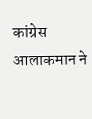कांग्रेस आलाकमान ने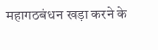महागठबंधन खड़ा करने के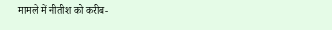मामले में नीतीश को करीब-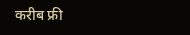करीब फ्री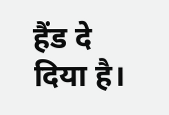हैंड दे दिया है।